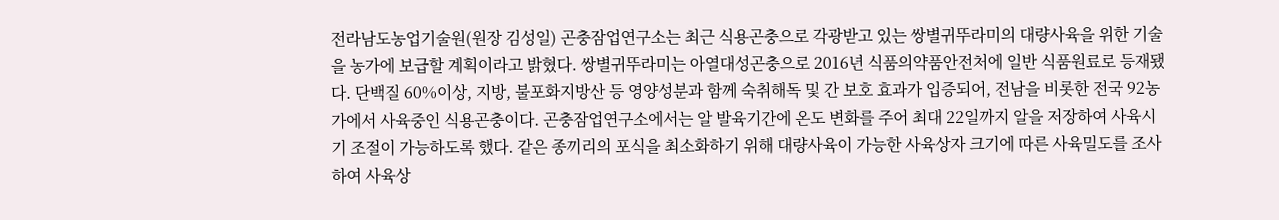전라남도농업기술원(원장 김성일) 곤충잠업연구소는 최근 식용곤충으로 각광받고 있는 쌍별귀뚜라미의 대량사육을 위한 기술을 농가에 보급할 계획이라고 밝혔다. 쌍별귀뚜라미는 아열대성곤충으로 2016년 식품의약품안전처에 일반 식품원료로 등재됐다. 단백질 60%이상, 지방, 불포화지방산 등 영양성분과 함께 숙취해독 및 간 보호 효과가 입증되어, 전남을 비롯한 전국 92농가에서 사육중인 식용곤충이다. 곤충잠업연구소에서는 알 발육기간에 온도 변화를 주어 최대 22일까지 알을 저장하여 사육시기 조절이 가능하도록 했다. 같은 종끼리의 포식을 최소화하기 위해 대량사육이 가능한 사육상자 크기에 따른 사육밀도를 조사하여 사육상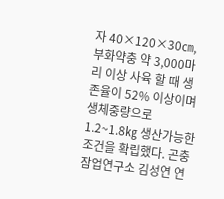자 40×120×30㎝, 부화약충 약 3,000마리 이상 사육 할 때 생존율이 52% 이상이며 생체중량으로 1.2~1.8㎏ 생산가능한 조건을 확립했다. 곤충잠업연구소 김성연 연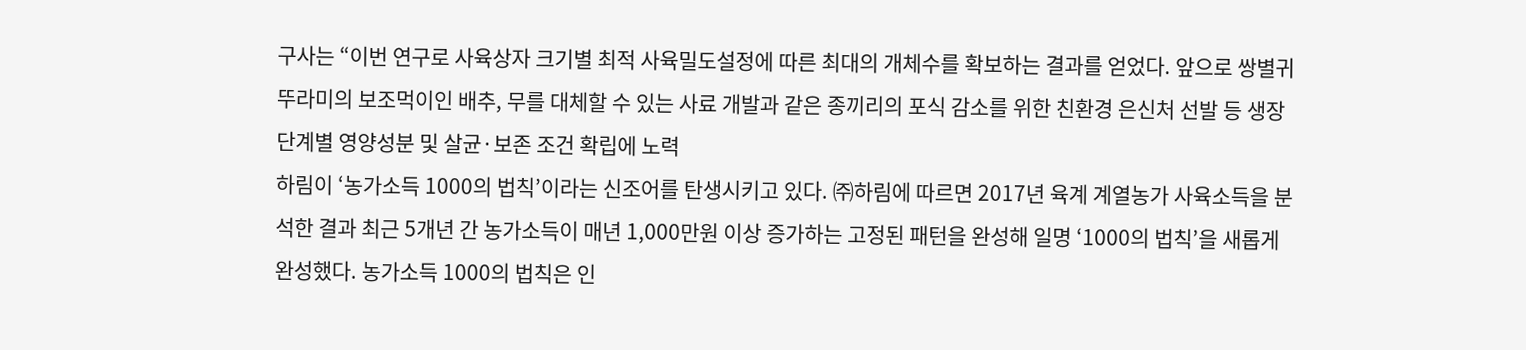구사는 “이번 연구로 사육상자 크기별 최적 사육밀도설정에 따른 최대의 개체수를 확보하는 결과를 얻었다. 앞으로 쌍별귀뚜라미의 보조먹이인 배추, 무를 대체할 수 있는 사료 개발과 같은 종끼리의 포식 감소를 위한 친환경 은신처 선발 등 생장단계별 영양성분 및 살균·보존 조건 확립에 노력
하림이 ‘농가소득 1000의 법칙’이라는 신조어를 탄생시키고 있다. ㈜하림에 따르면 2017년 육계 계열농가 사육소득을 분석한 결과 최근 5개년 간 농가소득이 매년 1,000만원 이상 증가하는 고정된 패턴을 완성해 일명 ‘1000의 법칙’을 새롭게 완성했다. 농가소득 1000의 법칙은 인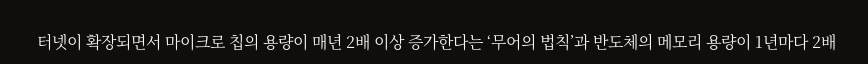터넷이 확장되면서 마이크로 칩의 용량이 매년 2배 이상 증가한다는 ‘무어의 법칙’과 반도체의 메모리 용량이 1년마다 2배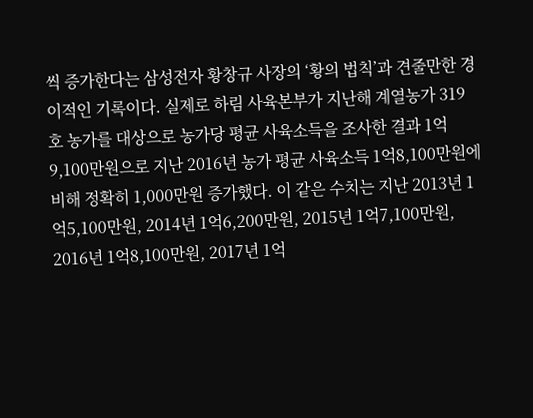씩 증가한다는 삼성전자 황창규 사장의 ‘황의 법칙’과 견줄만한 경이적인 기록이다. 실제로 하림 사육본부가 지난해 계열농가 319호 농가를 대상으로 농가당 평균 사육소득을 조사한 결과 1억9,100만원으로 지난 2016년 농가 평균 사육소득 1억8,100만원에 비해 정확히 1,000만원 증가했다. 이 같은 수치는 지난 2013년 1억5,100만원, 2014년 1억6,200만원, 2015년 1억7,100만원, 2016년 1억8,100만원, 2017년 1억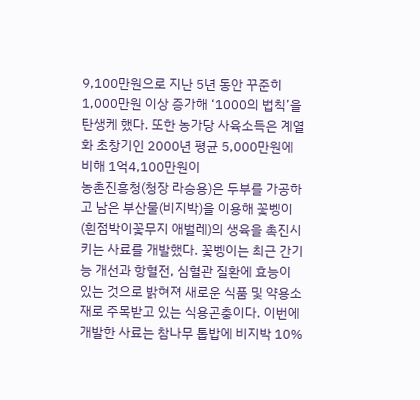9,100만원으로 지난 5년 동안 꾸준히 1,000만원 이상 증가해 ‘1000의 법칙’을 탄생케 했다. 또한 농가당 사육소득은 계열화 초창기인 2000년 평균 5,000만원에 비해 1억4,100만원이
농촌진흥청(청장 라승용)은 두부를 가공하고 남은 부산물(비지박)을 이용해 꽃벵이(흰점박이꽃무지 애벌레)의 생육을 촉진시키는 사료를 개발했다. 꽃벵이는 최근 간기능 개선과 항혈전, 심혈관 질환에 효능이 있는 것으로 밝혀져 새로운 식품 및 약용소재로 주목받고 있는 식용곤충이다. 이번에 개발한 사료는 참나무 톱밥에 비지박 10%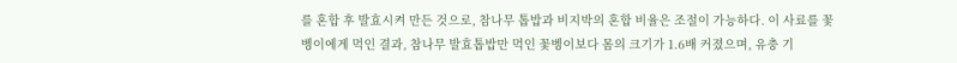를 혼합 후 발효시켜 만든 것으로, 참나무 톱밥과 비지박의 혼합 비율은 조절이 가능하다. 이 사료를 꽃벵이에게 먹인 결과, 참나무 발효톱밥만 먹인 꽃벵이보다 몸의 크기가 1.6배 커졌으며, 유충 기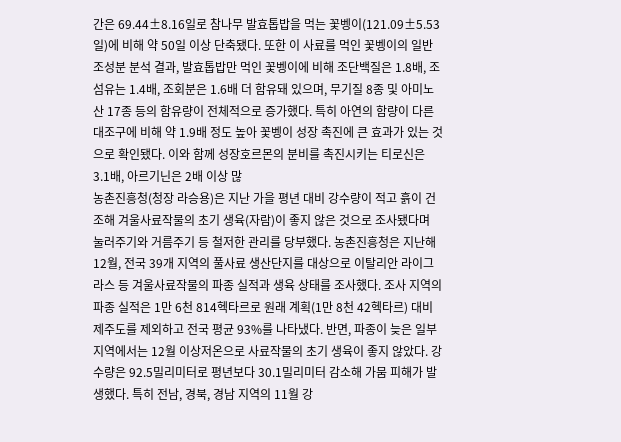간은 69.44±8.16일로 참나무 발효톱밥을 먹는 꽃벵이(121.09±5.53일)에 비해 약 50일 이상 단축됐다. 또한 이 사료를 먹인 꽃벵이의 일반조성분 분석 결과, 발효톱밥만 먹인 꽃벵이에 비해 조단백질은 1.8배, 조섬유는 1.4배, 조회분은 1.6배 더 함유돼 있으며, 무기질 8종 및 아미노산 17종 등의 함유량이 전체적으로 증가했다. 특히 아연의 함량이 다른 대조구에 비해 약 1.9배 정도 높아 꽃벵이 성장 촉진에 큰 효과가 있는 것으로 확인됐다. 이와 함께 성장호르몬의 분비를 촉진시키는 티로신은 3.1배, 아르기닌은 2배 이상 많
농촌진흥청(청장 라승용)은 지난 가을 평년 대비 강수량이 적고 흙이 건조해 겨울사료작물의 초기 생육(자람)이 좋지 않은 것으로 조사됐다며 눌러주기와 거름주기 등 철저한 관리를 당부했다. 농촌진흥청은 지난해 12월, 전국 39개 지역의 풀사료 생산단지를 대상으로 이탈리안 라이그라스 등 겨울사료작물의 파종 실적과 생육 상태를 조사했다. 조사 지역의 파종 실적은 1만 6천 814헥타르로 원래 계획(1만 8천 42헥타르) 대비 제주도를 제외하고 전국 평균 93%를 나타냈다. 반면, 파종이 늦은 일부지역에서는 12월 이상저온으로 사료작물의 초기 생육이 좋지 않았다. 강수량은 92.5밀리미터로 평년보다 30.1밀리미터 감소해 가뭄 피해가 발생했다. 특히 전남, 경북, 경남 지역의 11월 강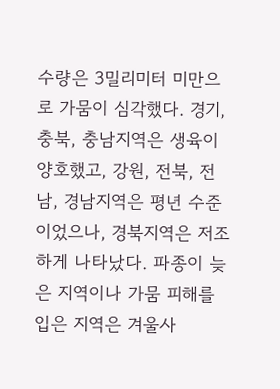수량은 3밀리미터 미만으로 가뭄이 심각했다. 경기, 충북, 충남지역은 생육이 양호했고, 강원, 전북, 전남, 경남지역은 평년 수준이었으나, 경북지역은 저조하게 나타났다. 파종이 늦은 지역이나 가뭄 피해를 입은 지역은 겨울사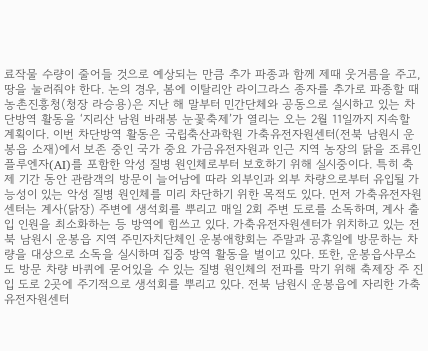료작물 수량이 줄어들 것으로 예상되는 만큼 추가 파종과 함께 제때 웃거름을 주고, 땅을 눌러줘야 한다. 논의 경우, 봄에 이탈리안 라이그라스 종자를 추가로 파종할 때
농촌진흥청(청장 라승용)은 지난 해 말부터 민간단체와 공동으로 실시하고 있는 차단방역 활동을 ‘지리산 남원 바래봉 눈꽃축제’가 열리는 오는 2월 11일까지 지속할 계획이다. 이번 차단방역 활동은 국립축산과학원 가축유전자원센터(전북 남원시 운봉읍 소재)에서 보존 중인 국가 중요 가금유전자원과 인근 지역 농장의 닭을 조류인플루엔자(AI)를 포함한 악성 질병 원인체로부터 보호하기 위해 실시중이다. 특히 축제 기간 동안 관람객의 방문이 늘어남에 따라 외부인과 외부 차량으로부터 유입될 가능성이 있는 악성 질병 원인체를 미리 차단하기 위한 목적도 있다. 먼저 가축유전자원센터는 계사(닭장) 주변에 생석회를 뿌리고 매일 2회 주변 도로를 소독하며, 계사 출입 인원을 최소화하는 등 방역에 힘쓰고 있다. 가축유전자원센터가 위치하고 있는 전북 남원시 운봉읍 지역 주민자치단체인 운봉애향회는 주말과 공휴일에 방문하는 차량을 대상으로 소독을 실시하며 집중 방역 활동을 벌이고 있다. 또한, 운봉읍사무소도 방문 차량 바퀴에 묻어있을 수 있는 질병 원인체의 전파를 막기 위해 축제장 주 진입 도로 2곳에 주기적으로 생석회를 뿌리고 있다. 전북 남원시 운봉읍에 자리한 가축유전자원센터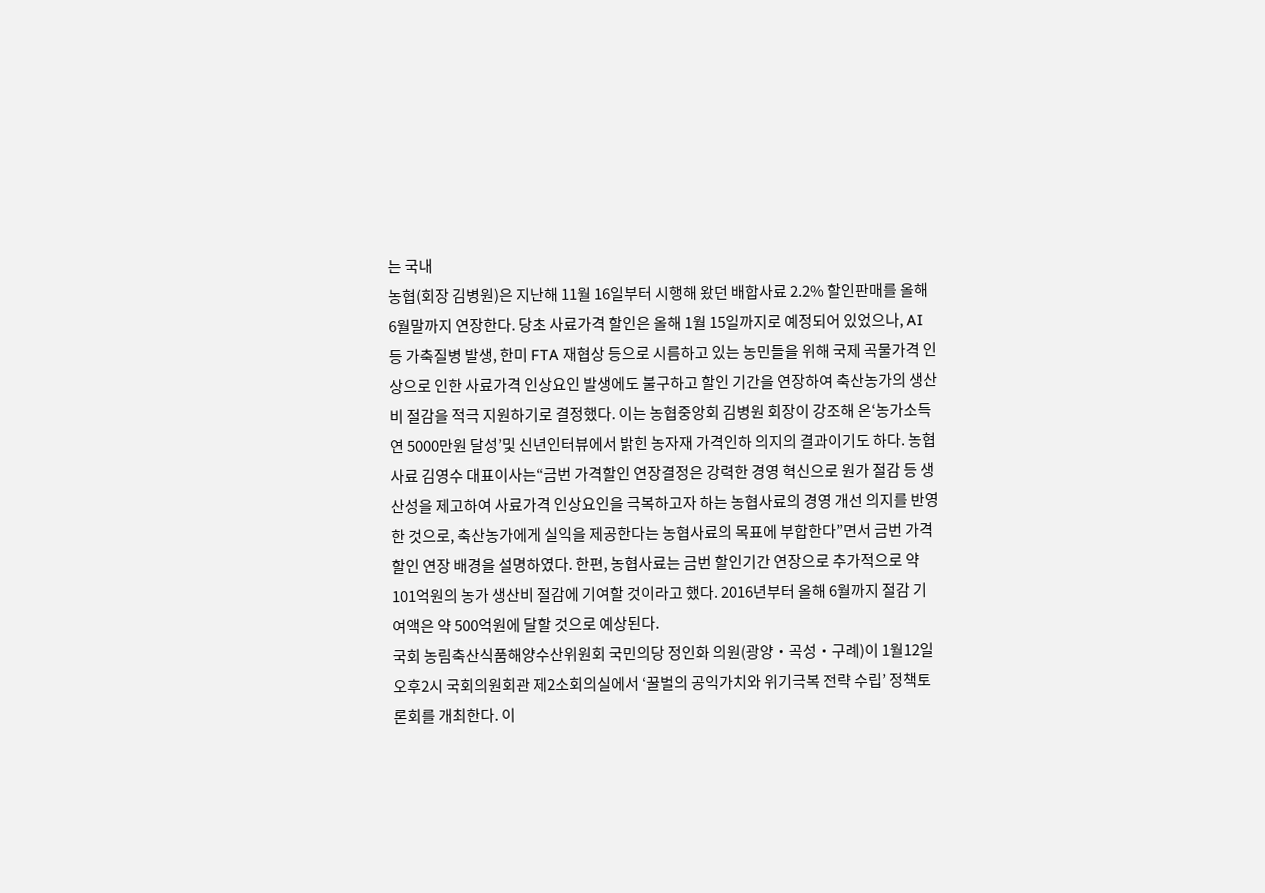는 국내
농협(회장 김병원)은 지난해 11월 16일부터 시행해 왔던 배합사료 2.2% 할인판매를 올해 6월말까지 연장한다. 당초 사료가격 할인은 올해 1월 15일까지로 예정되어 있었으나, AI 등 가축질병 발생, 한미 FTA 재협상 등으로 시름하고 있는 농민들을 위해 국제 곡물가격 인상으로 인한 사료가격 인상요인 발생에도 불구하고 할인 기간을 연장하여 축산농가의 생산비 절감을 적극 지원하기로 결정했다. 이는 농협중앙회 김병원 회장이 강조해 온‘농가소득 연 5000만원 달성’및 신년인터뷰에서 밝힌 농자재 가격인하 의지의 결과이기도 하다. 농협사료 김영수 대표이사는“금번 가격할인 연장결정은 강력한 경영 혁신으로 원가 절감 등 생산성을 제고하여 사료가격 인상요인을 극복하고자 하는 농협사료의 경영 개선 의지를 반영한 것으로, 축산농가에게 실익을 제공한다는 농협사료의 목표에 부합한다”면서 금번 가격할인 연장 배경을 설명하였다. 한편, 농협사료는 금번 할인기간 연장으로 추가적으로 약 101억원의 농가 생산비 절감에 기여할 것이라고 했다. 2016년부터 올해 6월까지 절감 기여액은 약 500억원에 달할 것으로 예상된다.
국회 농림축산식품해양수산위원회 국민의당 정인화 의원(광양‧곡성‧구례)이 1월12일 오후2시 국회의원회관 제2소회의실에서 ‘꿀벌의 공익가치와 위기극복 전략 수립’ 정책토론회를 개최한다. 이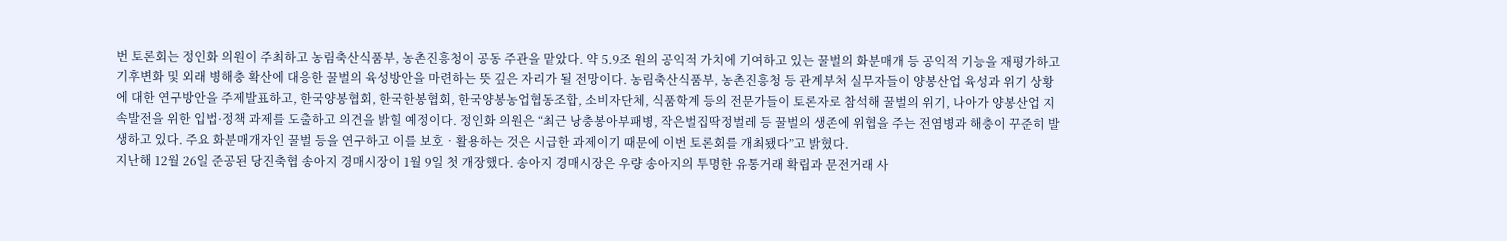번 토론회는 정인화 의원이 주최하고 농림축산식품부, 농촌진흥청이 공동 주관을 맡았다. 약 5.9조 원의 공익적 가치에 기여하고 있는 꿀벌의 화분매개 등 공익적 기능을 재평가하고 기후변화 및 외래 병해충 확산에 대응한 꿀벌의 육성방안을 마련하는 뜻 깊은 자리가 될 전망이다. 농림축산식품부, 농촌진흥청 등 관계부처 실무자들이 양봉산업 육성과 위기 상황에 대한 연구방안을 주제발표하고, 한국양봉협회, 한국한봉협회, 한국양봉농업협동조합, 소비자단체, 식품학계 등의 전문가들이 토론자로 참석해 꿀벌의 위기, 나아가 양봉산업 지속발전을 위한 입법·정책 과제를 도출하고 의견을 밝힐 예정이다. 정인화 의원은 “최근 낭충봉아부패병, 작은벌집딱정벌레 등 꿀벌의 생존에 위협을 주는 전염병과 해충이 꾸준히 발생하고 있다. 주요 화분매개자인 꿀벌 등을 연구하고 이를 보호‧활용하는 것은 시급한 과제이기 때문에 이번 토론회를 개최됐다”고 밝혔다.
지난해 12월 26일 준공된 당진축협 송아지 경매시장이 1월 9일 첫 개장했다. 송아지 경매시장은 우량 송아지의 투명한 유통거래 확립과 문전거래 사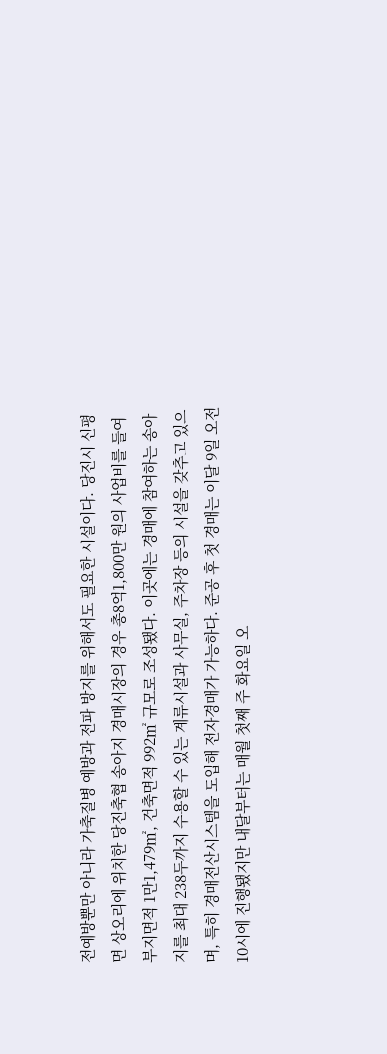전예방뿐만 아니라 가축질병 예방과 전파 방지를 위해서도 필요한 시설이다. 당진시 신평면 상오리에 위치한 당진축협 송아지 경매시장의 경우 총8억1,800만 원의 사업비를 들여 부지면적 1만1,479㎡, 건축면적 992㎡ 규모로 조성됐다. 이곳에는 경매에 참여하는 송아지를 최대 238두까지 수용할 수 있는 계류시설과 사무실, 주차장 등의 시설을 갖추고 있으며, 특히 경매전산시스템을 도입해 전자경매가 가능하다. 준공 후 첫 경매는 이달 9일 오전 10시에 진행됐지만 내달부터는 매월 첫째 주 화요일 오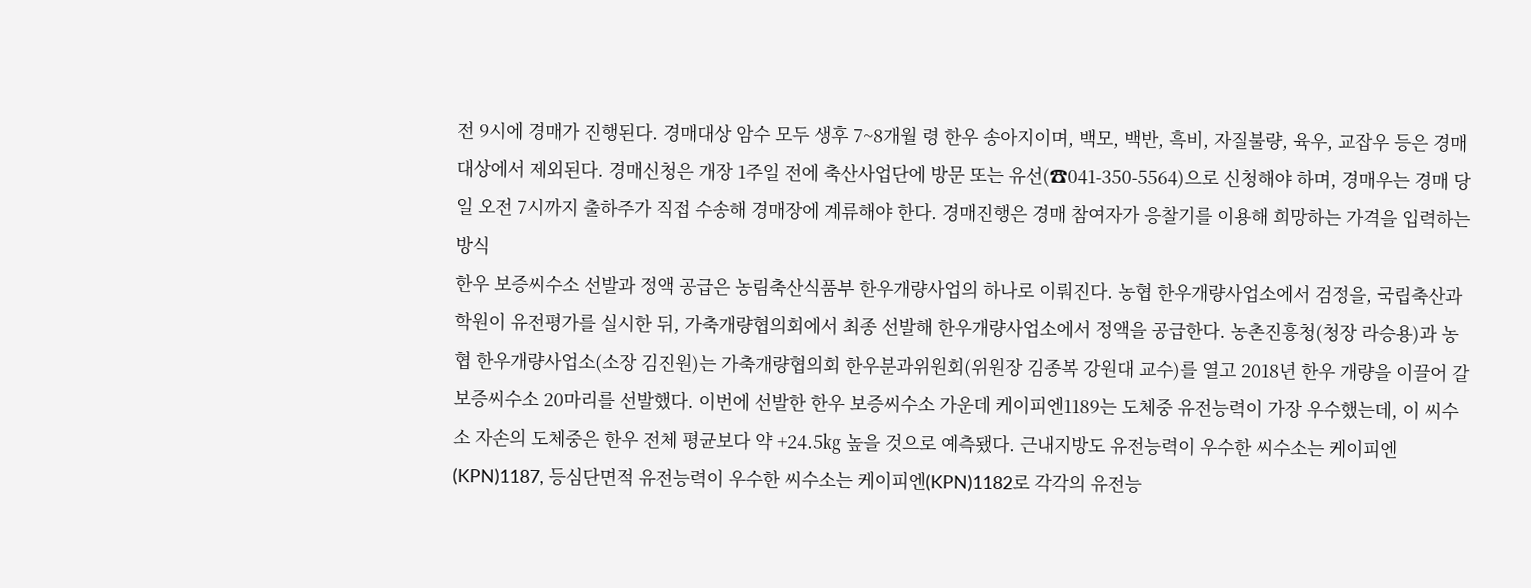전 9시에 경매가 진행된다. 경매대상 암수 모두 생후 7~8개월 령 한우 송아지이며, 백모, 백반, 흑비, 자질불량, 육우, 교잡우 등은 경매대상에서 제외된다. 경매신청은 개장 1주일 전에 축산사업단에 방문 또는 유선(☎041-350-5564)으로 신청해야 하며, 경매우는 경매 당일 오전 7시까지 출하주가 직접 수송해 경매장에 계류해야 한다. 경매진행은 경매 참여자가 응찰기를 이용해 희망하는 가격을 입력하는 방식
한우 보증씨수소 선발과 정액 공급은 농림축산식품부 한우개량사업의 하나로 이뤄진다. 농협 한우개량사업소에서 검정을, 국립축산과학원이 유전평가를 실시한 뒤, 가축개량협의회에서 최종 선발해 한우개량사업소에서 정액을 공급한다. 농촌진흥청(청장 라승용)과 농협 한우개량사업소(소장 김진원)는 가축개량협의회 한우분과위원회(위원장 김종복 강원대 교수)를 열고 2018년 한우 개량을 이끌어 갈 보증씨수소 20마리를 선발했다. 이번에 선발한 한우 보증씨수소 가운데 케이피엔1189는 도체중 유전능력이 가장 우수했는데, 이 씨수소 자손의 도체중은 한우 전체 평균보다 약 +24.5㎏ 높을 것으로 예측됐다. 근내지방도 유전능력이 우수한 씨수소는 케이피엔(KPN)1187, 등심단면적 유전능력이 우수한 씨수소는 케이피엔(KPN)1182로 각각의 유전능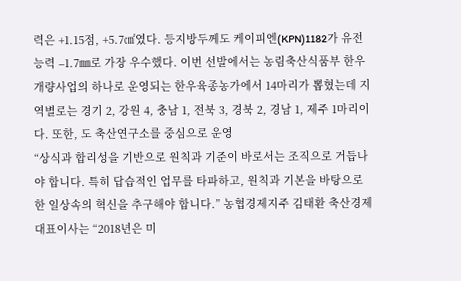력은 +1.15점, +5.7㎠였다. 등지방두께도 케이피엔(KPN)1182가 유전능력 –1.7㎜로 가장 우수했다. 이번 선발에서는 농림축산식품부 한우개량사업의 하나로 운영되는 한우육종농가에서 14마리가 뽑혔는데 지역별로는 경기 2, 강원 4, 충남 1, 전북 3, 경북 2, 경남 1, 제주 1마리이다. 또한, 도 축산연구소를 중심으로 운영
“상식과 합리성을 기반으로 원칙과 기준이 바로서는 조직으로 거듭나야 합니다. 특히 답습적인 업무를 타파하고, 원칙과 기본을 바탕으로 한 일상속의 혁신을 추구해야 합니다.” 농협경제지주 김태환 축산경제대표이사는 “2018년은 미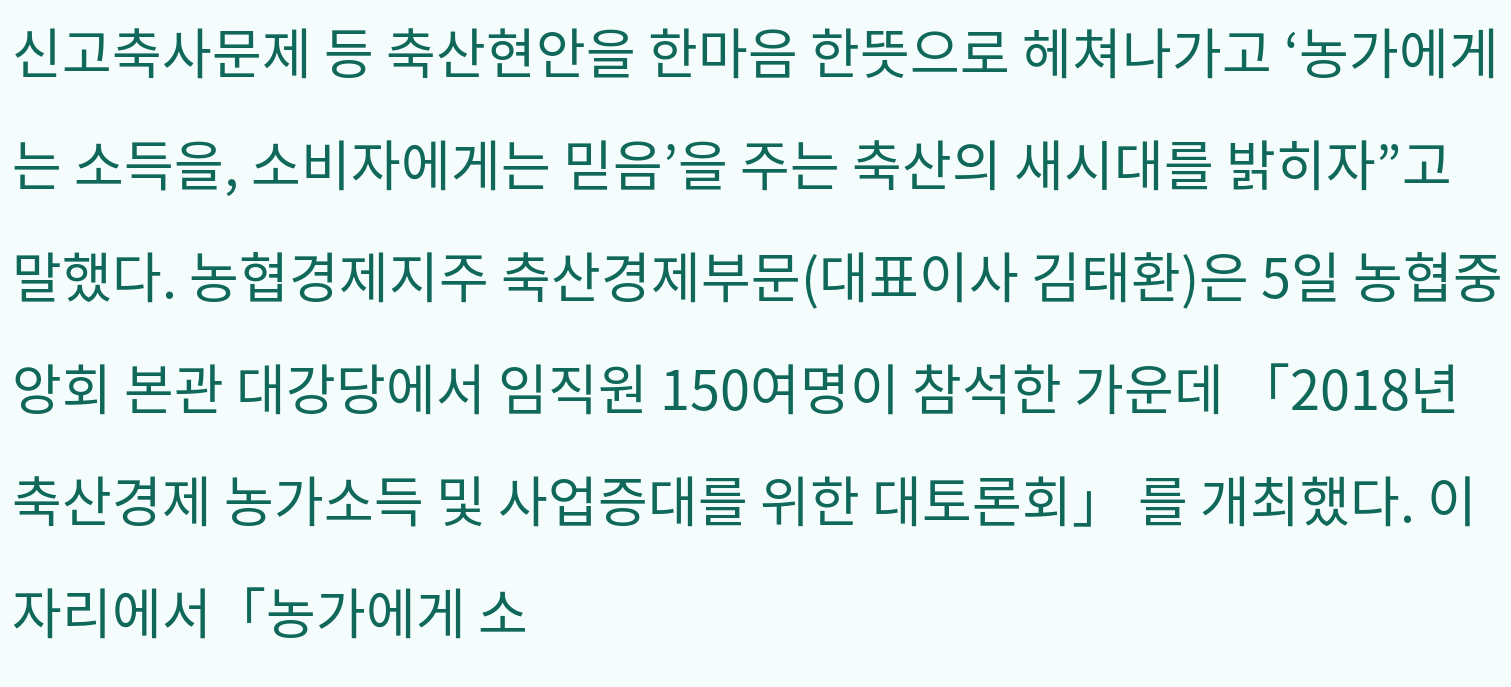신고축사문제 등 축산현안을 한마음 한뜻으로 헤쳐나가고 ‘농가에게는 소득을, 소비자에게는 믿음’을 주는 축산의 새시대를 밝히자”고 말했다. 농협경제지주 축산경제부문(대표이사 김태환)은 5일 농협중앙회 본관 대강당에서 임직원 150여명이 참석한 가운데 「2018년 축산경제 농가소득 및 사업증대를 위한 대토론회」 를 개최했다. 이 자리에서「농가에게 소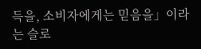득을, 소비자에게는 믿음을」이라는 슬로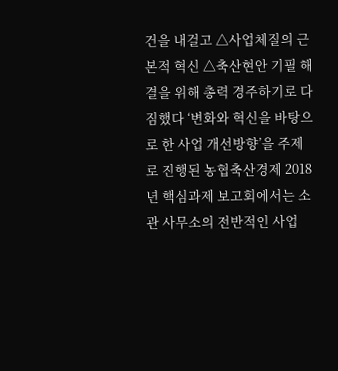건을 내걸고 △사업체질의 근본적 혁신 △축산현안 기필 해결을 위해 총력 경주하기로 다짐했다 ‘변화와 혁신을 바탕으로 한 사업 개선방향’을 주제로 진행된 농협축산경제 2018년 핵심과제 보고회에서는 소관 사무소의 전반적인 사업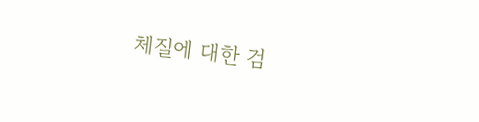체질에 대한 검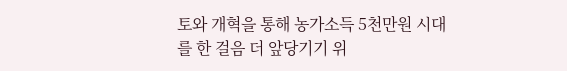토와 개혁을 통해 농가소득 5천만원 시대를 한 걸음 더 앞당기기 위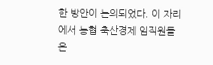한 방안이 논의되었다. 이 자리에서 농협 축산경제 임직원들은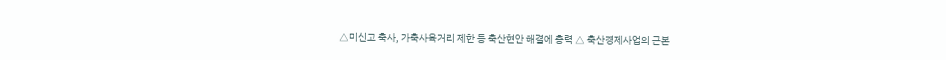△미신고 축사, 가축사육거리 제한 등 축산현안 해결에 총력 △ 축산경제사업의 근본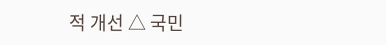적 개선 △ 국민